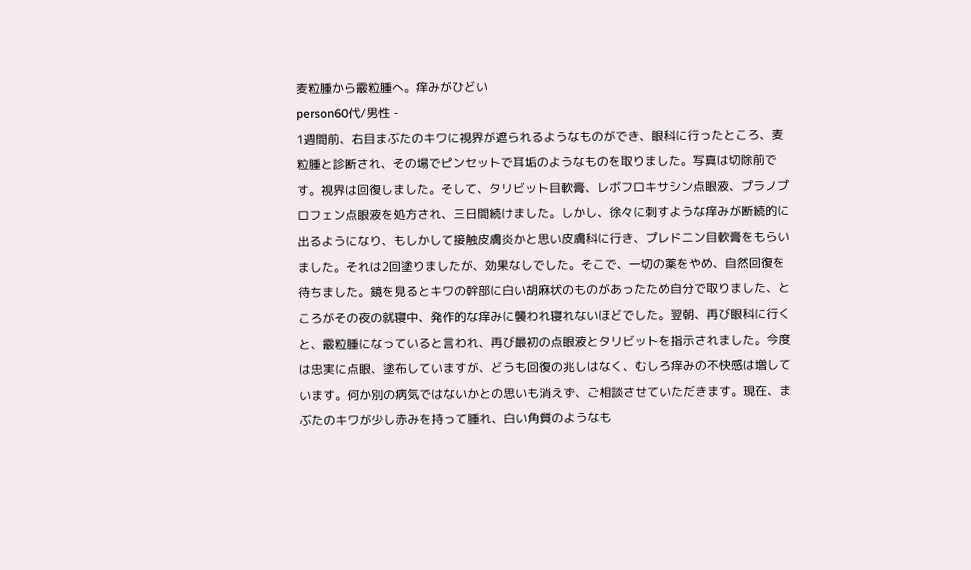麦粒腫から霰粒腫へ。痒みがひどい
person60代/男性 -
1週間前、右目まぶたのキワに視界が遮られるようなものができ、眼科に行ったところ、麦粒腫と診断され、その場でピンセットで耳垢のようなものを取りました。写真は切除前です。視界は回復しました。そして、タリビット目軟膏、レボフロキサシン点眼液、プラノプロフェン点眼液を処方され、三日間続けました。しかし、徐々に刺すような痒みが断続的に出るようになり、もしかして接触皮膚炎かと思い皮膚科に行き、プレドニン目軟膏をもらいました。それは2回塗りましたが、効果なしでした。そこで、一切の薬をやめ、自然回復を待ちました。鏡を見るとキワの幹部に白い胡麻状のものがあったため自分で取りました、ところがその夜の就寝中、発作的な痒みに襲われ寝れないほどでした。翌朝、再び眼科に行くと、霰粒腫になっていると言われ、再び最初の点眼液とタリビットを指示されました。今度は忠実に点眼、塗布していますが、どうも回復の兆しはなく、むしろ痒みの不快感は増しています。何か別の病気ではないかとの思いも消えず、ご相談させていただきます。現在、まぶたのキワが少し赤みを持って腫れ、白い角質のようなも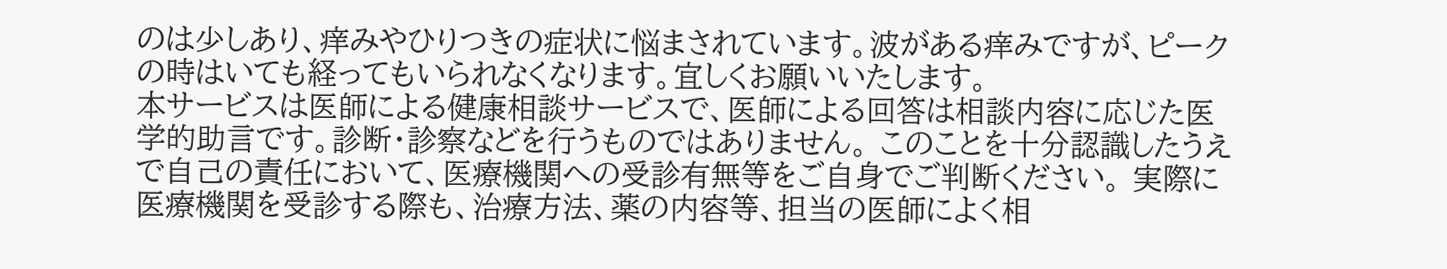のは少しあり、痒みやひりつきの症状に悩まされています。波がある痒みですが、ピークの時はいても経ってもいられなくなります。宜しくお願いいたします。
本サービスは医師による健康相談サービスで、医師による回答は相談内容に応じた医学的助言です。診断・診察などを行うものではありません。 このことを十分認識したうえで自己の責任において、医療機関への受診有無等をご自身でご判断ください。 実際に医療機関を受診する際も、治療方法、薬の内容等、担当の医師によく相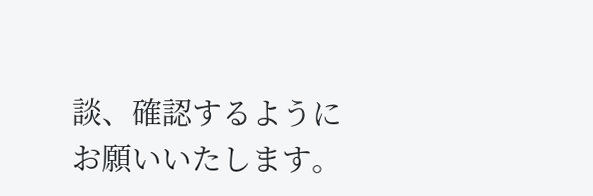談、確認するようにお願いいたします。